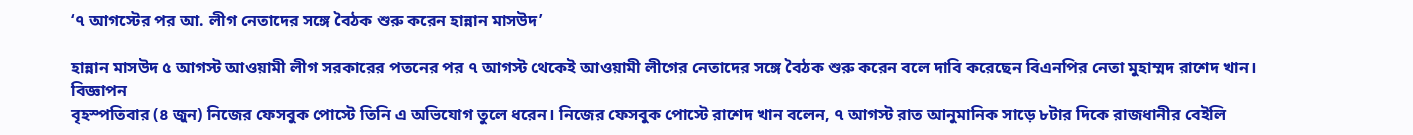‘৭ আগস্টের পর আ. লীগ নেতাদের সঙ্গে বৈঠক শুরু করেন হান্নান মাসউদ’

হান্নান মাসউদ ৫ আগস্ট আওয়ামী লীগ সরকারের পতনের পর ৭ আগস্ট থেকেই আওয়ামী লীগের নেতাদের সঙ্গে বৈঠক শুরু করেন বলে দাবি করেছেন বিএনপির নেতা মুহাম্মদ রাশেদ খান।
বিজ্ঞাপন
বৃহস্পতিবার (৪ জুন) নিজের ফেসবুক পোস্টে তিনি এ অভিযোগ তুলে ধরেন। নিজের ফেসবুক পোস্টে রাশেদ খান বলেন, ৭ আগস্ট রাত আনুমানিক সাড়ে ৮টার দিকে রাজধানীর বেইলি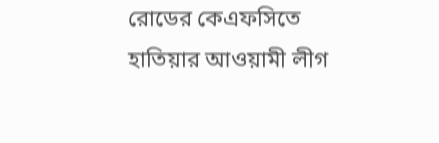রোডের কেএফসিতে হাতিয়ার আওয়ামী লীগ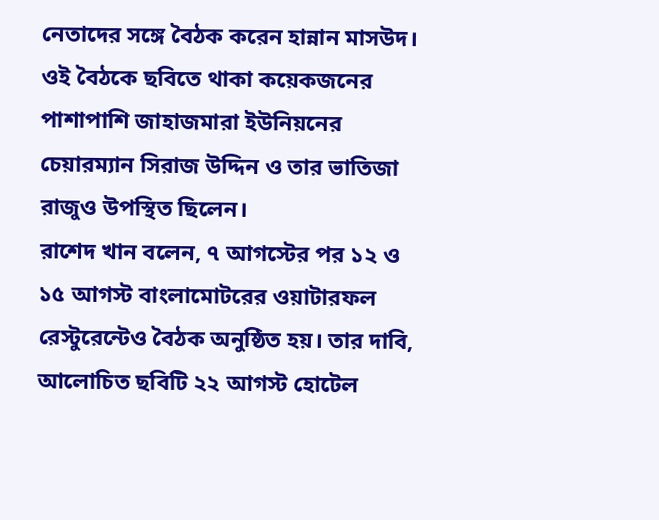নেতাদের সঙ্গে বৈঠক করেন হান্নান মাসউদ। ওই বৈঠকে ছবিতে থাকা কয়েকজনের পাশাপাশি জাহাজমারা ইউনিয়নের চেয়ারম্যান সিরাজ উদ্দিন ও তার ভাতিজা রাজুও উপস্থিত ছিলেন।
রাশেদ খান বলেন, ৭ আগস্টের পর ১২ ও ১৫ আগস্ট বাংলামোটরের ওয়াটারফল রেস্টুরেন্টেও বৈঠক অনুষ্ঠিত হয়। তার দাবি, আলোচিত ছবিটি ২২ আগস্ট হোটেল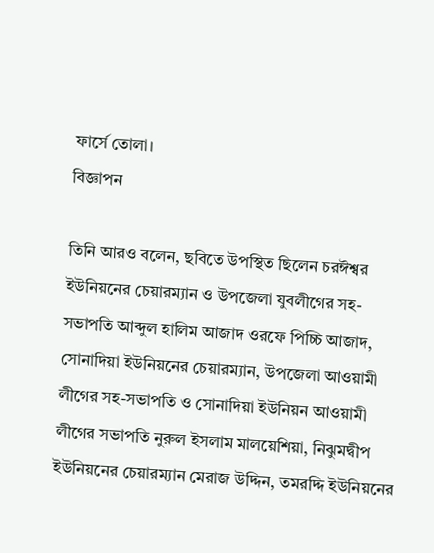ফার্সে তোলা।
বিজ্ঞাপন

তিনি আরও বলেন, ছবিতে উপস্থিত ছিলেন চরঈশ্বর ইউনিয়নের চেয়ারম্যান ও উপজেলা যুবলীগের সহ-সভাপতি আব্দুল হালিম আজাদ ওরফে পিচ্চি আজাদ, সোনাদিয়া ইউনিয়নের চেয়ারম্যান, উপজেলা আওয়ামী লীগের সহ-সভাপতি ও সোনাদিয়া ইউনিয়ন আওয়ামী লীগের সভাপতি নুরুল ইসলাম মালয়েশিয়া, নিঝুমদ্বীপ ইউনিয়নের চেয়ারম্যান মেরাজ উদ্দিন, তমরদ্দি ইউনিয়নের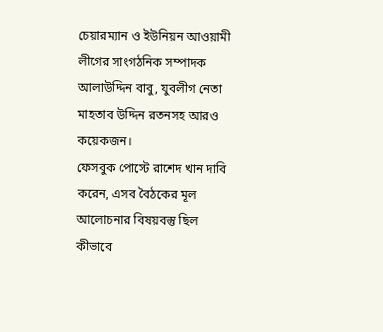চেয়ারম্যান ও ইউনিয়ন আওয়ামী লীগের সাংগঠনিক সম্পাদক আলাউদ্দিন বাবু, যুবলীগ নেতা মাহতাব উদ্দিন রতনসহ আরও কয়েকজন।
ফেসবুক পোস্টে রাশেদ খান দাবি করেন, এসব বৈঠকের মূল আলোচনার বিষয়বস্তু ছিল কীভাবে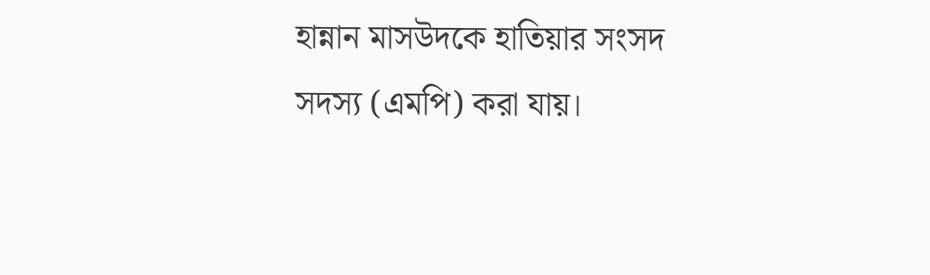হান্নান মাসউদকে হাতিয়ার সংসদ সদস্য (এমপি) করা যায়।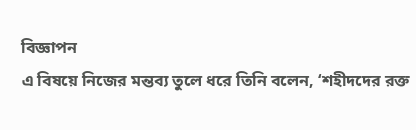বিজ্ঞাপন
এ বিষয়ে নিজের মন্তব্য তুলে ধরে তিনি বলেন, ‘শহীদদের রক্ত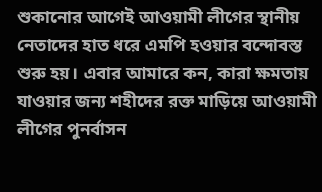শুকানোর আগেই আওয়ামী লীগের স্থানীয় নেতাদের হাত ধরে এমপি হওয়ার বন্দোবস্ত শুরু হয়। এবার আমারে কন, কারা ক্ষমতায় যাওয়ার জন্য শহীদের রক্ত মাড়িয়ে আওয়ামী লীগের পুনর্বাসন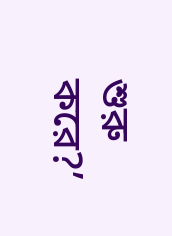শুরু করে?’